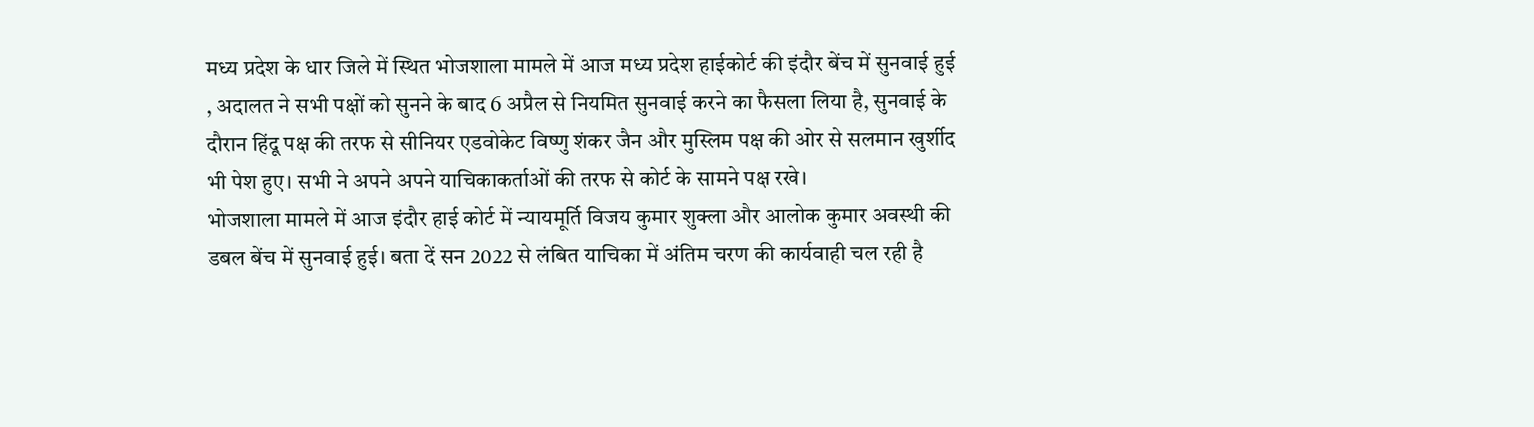मध्य प्रदेश के धार जिले में स्थित भोजशाला मामले में आज मध्य प्रदेश हाईकोर्ट की इंदौर बेंच में सुनवाई हुई , अदालत ने सभी पक्षों को सुनने के बाद 6 अप्रैल से नियमित सुनवाई करने का फैसला लिया है, सुनवाई के दौरान हिंदू पक्ष की तरफ से सीनियर एडवोकेट विष्णु शंकर जैन और मुस्लिम पक्ष की ओर से सलमान खुर्शीद भी पेश हुए। सभी ने अपने अपने याचिकाकर्ताओं की तरफ से कोर्ट के सामने पक्ष रखे।
भोजशाला मामले में आज इंदौर हाई कोर्ट में न्यायमूर्ति विजय कुमार शुक्ला और आलोक कुमार अवस्थी की डबल बेंच में सुनवाई हुई। बता दें सन 2022 से लंबित याचिका में अंतिम चरण की कार्यवाही चल रही है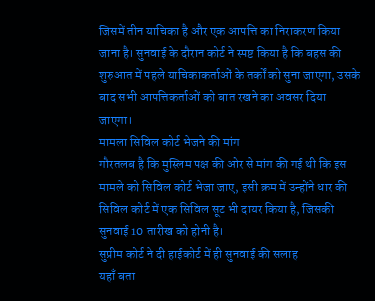जिसमें तीन याचिका है और एक आपत्ति का निराकरण किया जाना है। सुनवाई के दौरान कोर्ट ने स्पष्ट किया है कि बहस की शुरुआत में पहले याचिकाकर्ताओं के तर्कों को सुना जाएगा, उसके बाद सभी आपत्तिकर्ताओं को बात रखने का अवसर दिया जाएगा।
मामला सिविल कोर्ट भेजने की मांग
गौरतलब है कि मुस्लिम पक्ष की ओर से मांग की गई थी कि इस मामले को सिविल कोर्ट भेजा जाए, इसी क्रम में उन्होंने धार की सिविल कोर्ट में एक सिविल सूट भी दायर किया है, जिसकी सुनवाई 10 तारीख को होनी है।
सुप्रीम कोर्ट ने दी हाईकोर्ट में ही सुनवाई की सलाह
यहाँ बता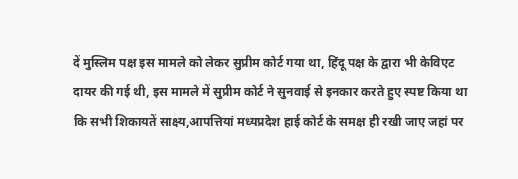दें मुस्लिम पक्ष इस मामले को लेकर सुप्रीम कोर्ट गया था, हिंदू पक्ष के द्वारा भी केविएट दायर की गई थी, इस मामले में सुप्रीम कोर्ट ने सुनवाई से इनकार करते हुए स्पष्ट किया था कि सभी शिकायतें साक्ष्य,आपत्तियां मध्यप्रदेश हाई कोर्ट के समक्ष ही रखी जाए जहां पर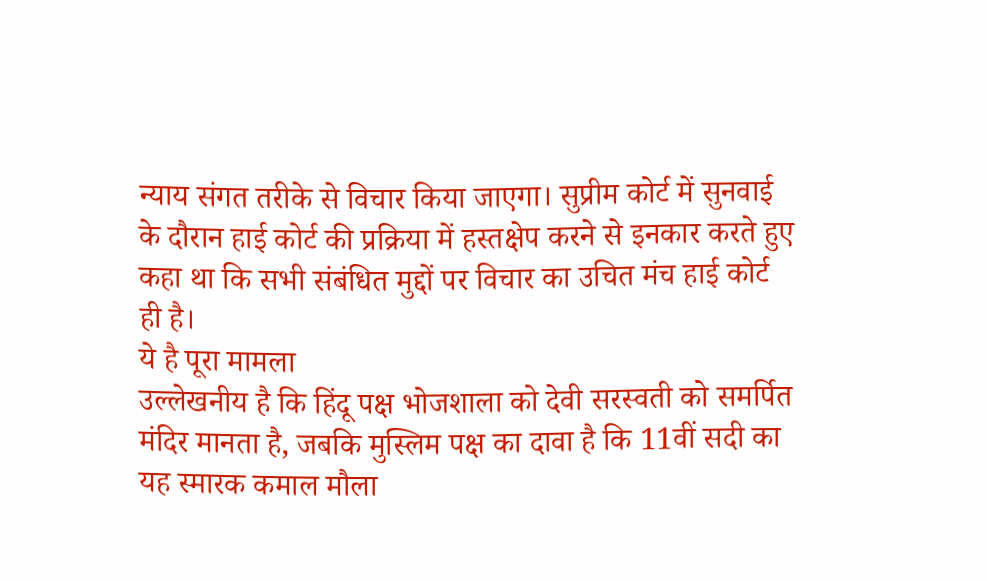न्याय संगत तरीके से विचार किया जाएगा। सुप्रीम कोर्ट में सुनवाई के दौरान हाई कोर्ट की प्रक्रिया में हस्तक्षेप करने से इनकार करते हुए कहा था कि सभी संबंधित मुद्दों पर विचार का उचित मंच हाई कोर्ट ही है।
ये है पूरा मामला
उल्लेखनीय है कि हिंदू पक्ष भोजशाला को देवी सरस्वती को समर्पित मंदिर मानता है, जबकि मुस्लिम पक्ष का दावा है कि 11वीं सदी का यह स्मारक कमाल मौला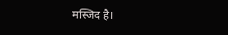मस्जिद है।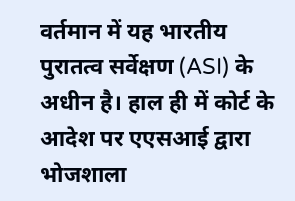वर्तमान में यह भारतीय पुरातत्व सर्वेक्षण (ASI) के अधीन है। हाल ही में कोर्ट के आदेश पर एएसआई द्वारा भोजशाला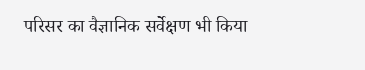परिसर का वैज्ञानिक सर्वेक्षण भी किया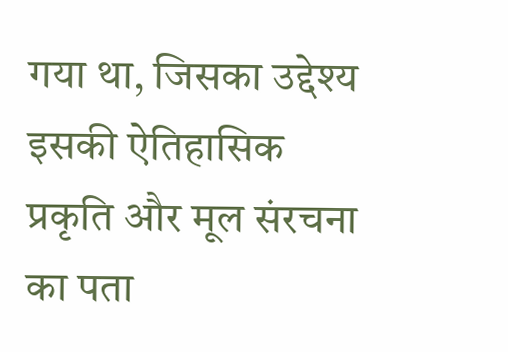गया था, जिसका उद्देश्य इसकी ऐतिहासिक प्रकृति और मूल संरचना का पता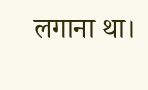लगाना था।